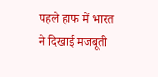पहले हाफ में भारत ने दिखाई मजबूती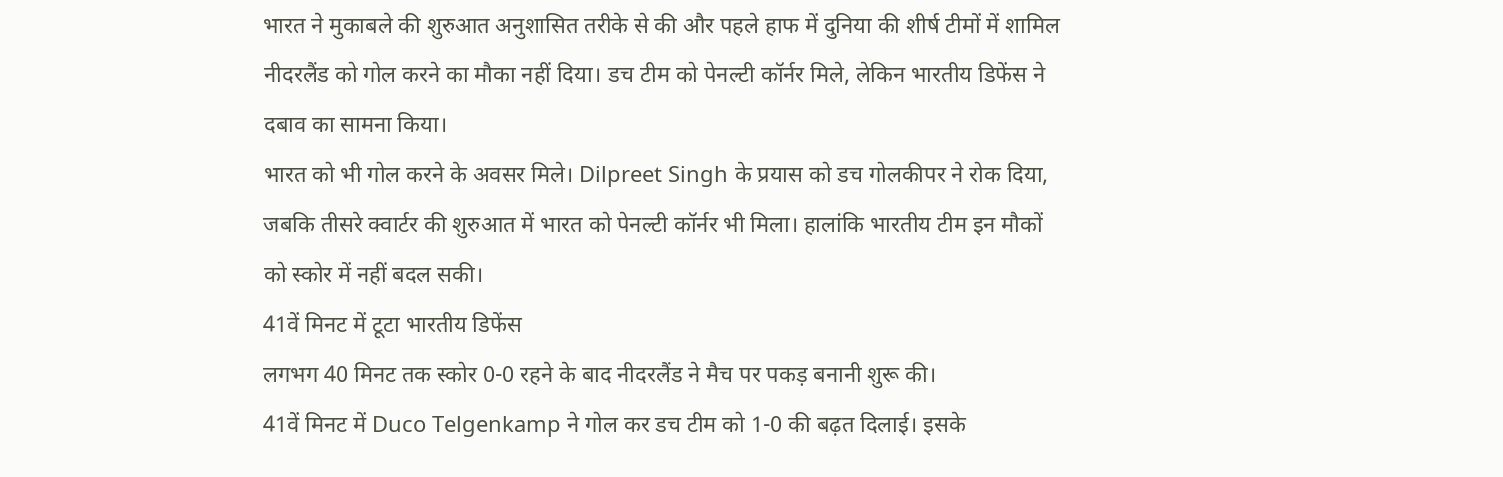भारत ने मुकाबले की शुरुआत अनुशासित तरीके से की और पहले हाफ में दुनिया की शीर्ष टीमों में शामिल नीदरलैंड को गोल करने का मौका नहीं दिया। डच टीम को पेनल्टी कॉर्नर मिले, लेकिन भारतीय डिफेंस ने दबाव का सामना किया।
भारत को भी गोल करने के अवसर मिले। Dilpreet Singh के प्रयास को डच गोलकीपर ने रोक दिया, जबकि तीसरे क्वार्टर की शुरुआत में भारत को पेनल्टी कॉर्नर भी मिला। हालांकि भारतीय टीम इन मौकों को स्कोर में नहीं बदल सकी।
41वें मिनट में टूटा भारतीय डिफेंस
लगभग 40 मिनट तक स्कोर 0-0 रहने के बाद नीदरलैंड ने मैच पर पकड़ बनानी शुरू की।
41वें मिनट में Duco Telgenkamp ने गोल कर डच टीम को 1-0 की बढ़त दिलाई। इसके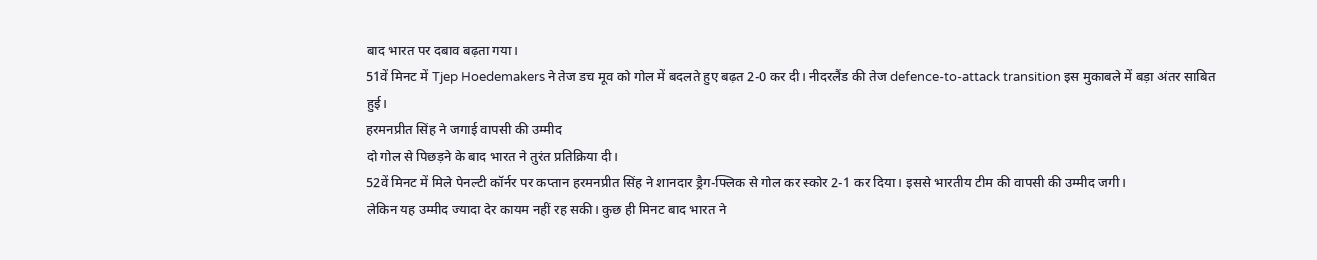बाद भारत पर दबाव बढ़ता गया।
51वें मिनट में Tjep Hoedemakers ने तेज डच मूव को गोल में बदलते हुए बढ़त 2-0 कर दी। नीदरलैंड की तेज defence-to-attack transition इस मुकाबले में बड़ा अंतर साबित हुई।
हरमनप्रीत सिंह ने जगाई वापसी की उम्मीद
दो गोल से पिछड़ने के बाद भारत ने तुरंत प्रतिक्रिया दी।
52वें मिनट में मिले पेनल्टी कॉर्नर पर कप्तान हरमनप्रीत सिंह ने शानदार ड्रैग-फ्लिक से गोल कर स्कोर 2-1 कर दिया। इससे भारतीय टीम की वापसी की उम्मीद जगी।
लेकिन यह उम्मीद ज्यादा देर कायम नहीं रह सकी। कुछ ही मिनट बाद भारत ने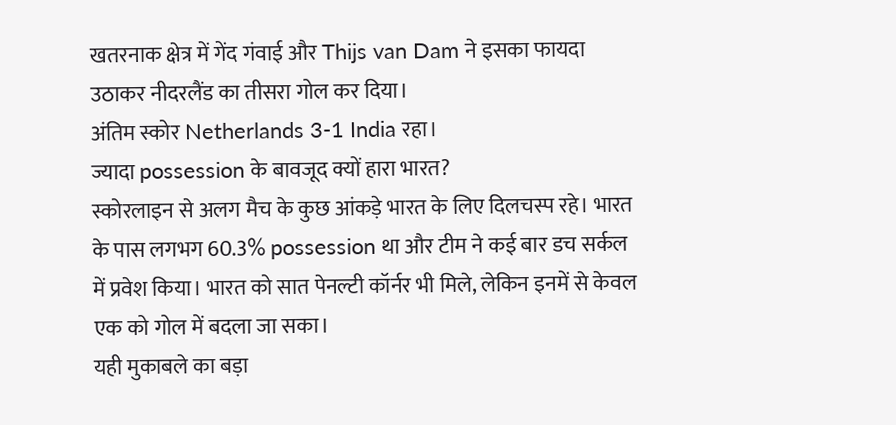खतरनाक क्षेत्र में गेंद गंवाई और Thijs van Dam ने इसका फायदा उठाकर नीदरलैंड का तीसरा गोल कर दिया।
अंतिम स्कोर Netherlands 3-1 India रहा।
ज्यादा possession के बावजूद क्यों हारा भारत?
स्कोरलाइन से अलग मैच के कुछ आंकड़े भारत के लिए दिलचस्प रहे। भारत के पास लगभग 60.3% possession था और टीम ने कई बार डच सर्कल में प्रवेश किया। भारत को सात पेनल्टी कॉर्नर भी मिले, लेकिन इनमें से केवल एक को गोल में बदला जा सका।
यही मुकाबले का बड़ा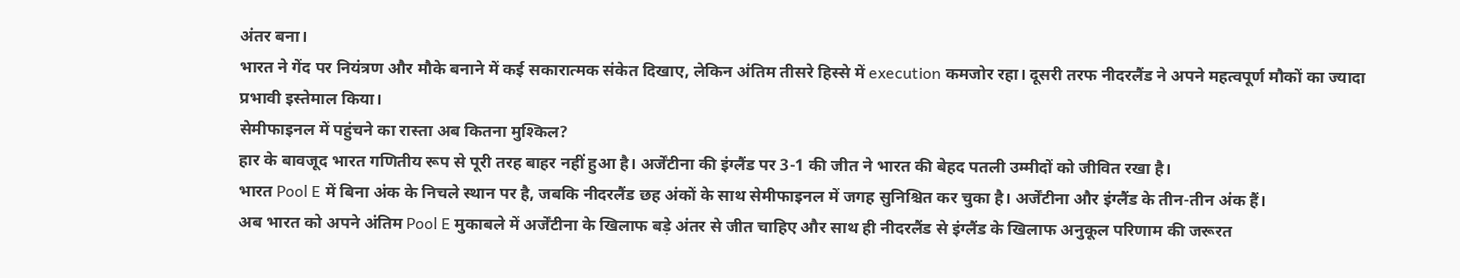अंतर बना।
भारत ने गेंद पर नियंत्रण और मौके बनाने में कई सकारात्मक संकेत दिखाए, लेकिन अंतिम तीसरे हिस्से में execution कमजोर रहा। दूसरी तरफ नीदरलैंड ने अपने महत्वपूर्ण मौकों का ज्यादा प्रभावी इस्तेमाल किया।
सेमीफाइनल में पहुंचने का रास्ता अब कितना मुश्किल?
हार के बावजूद भारत गणितीय रूप से पूरी तरह बाहर नहीं हुआ है। अर्जेंटीना की इंग्लैंड पर 3-1 की जीत ने भारत की बेहद पतली उम्मीदों को जीवित रखा है।
भारत Pool E में बिना अंक के निचले स्थान पर है, जबकि नीदरलैंड छह अंकों के साथ सेमीफाइनल में जगह सुनिश्चित कर चुका है। अर्जेंटीना और इंग्लैंड के तीन-तीन अंक हैं।
अब भारत को अपने अंतिम Pool E मुकाबले में अर्जेंटीना के खिलाफ बड़े अंतर से जीत चाहिए और साथ ही नीदरलैंड से इंग्लैंड के खिलाफ अनुकूल परिणाम की जरूरत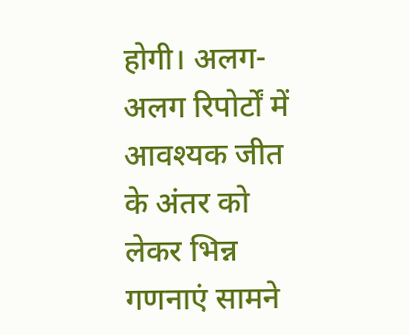होगी। अलग-अलग रिपोर्टों में आवश्यक जीत के अंतर को लेकर भिन्न गणनाएं सामने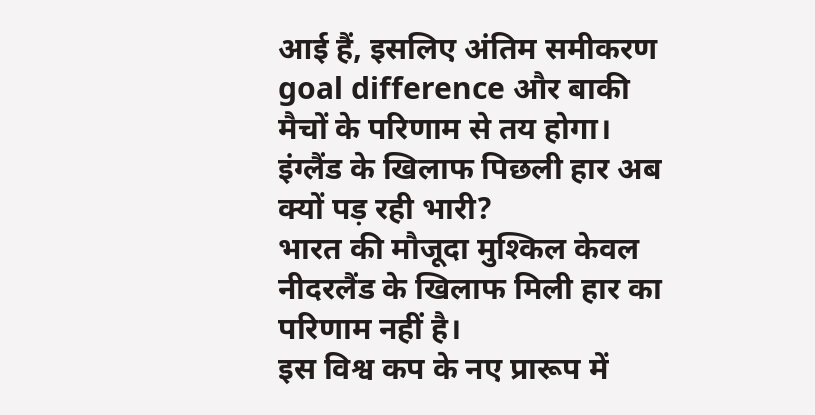आई हैं, इसलिए अंतिम समीकरण goal difference और बाकी मैचों के परिणाम से तय होगा।
इंग्लैंड के खिलाफ पिछली हार अब क्यों पड़ रही भारी?
भारत की मौजूदा मुश्किल केवल नीदरलैंड के खिलाफ मिली हार का परिणाम नहीं है।
इस विश्व कप के नए प्रारूप में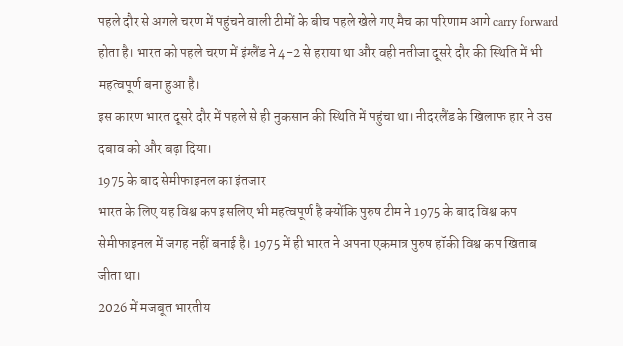पहले दौर से अगले चरण में पहुंचने वाली टीमों के बीच पहले खेले गए मैच का परिणाम आगे carry forward होता है। भारत को पहले चरण में इंग्लैंड ने 4-2 से हराया था और वही नतीजा दूसरे दौर की स्थिति में भी महत्वपूर्ण बना हुआ है।
इस कारण भारत दूसरे दौर में पहले से ही नुकसान की स्थिति में पहुंचा था। नीदरलैंड के खिलाफ हार ने उस दबाव को और बढ़ा दिया।
1975 के बाद सेमीफाइनल का इंतजार
भारत के लिए यह विश्व कप इसलिए भी महत्वपूर्ण है क्योंकि पुरुष टीम ने 1975 के बाद विश्व कप सेमीफाइनल में जगह नहीं बनाई है। 1975 में ही भारत ने अपना एकमात्र पुरुष हॉकी विश्व कप खिताब जीता था।
2026 में मजबूत भारतीय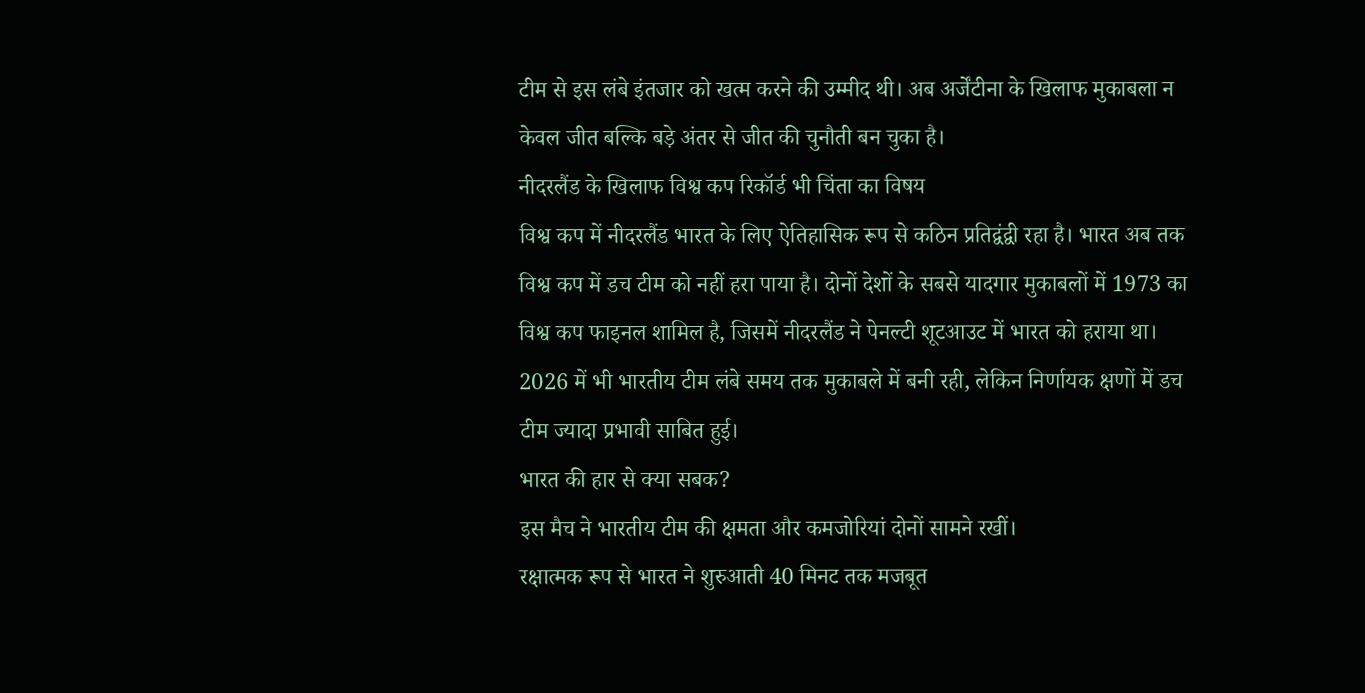टीम से इस लंबे इंतजार को खत्म करने की उम्मीद थी। अब अर्जेंटीना के खिलाफ मुकाबला न केवल जीत बल्कि बड़े अंतर से जीत की चुनौती बन चुका है।
नीदरलैंड के खिलाफ विश्व कप रिकॉर्ड भी चिंता का विषय
विश्व कप में नीदरलैंड भारत के लिए ऐतिहासिक रूप से कठिन प्रतिद्वंद्वी रहा है। भारत अब तक विश्व कप में डच टीम को नहीं हरा पाया है। दोनों देशों के सबसे यादगार मुकाबलों में 1973 का विश्व कप फाइनल शामिल है, जिसमें नीदरलैंड ने पेनल्टी शूटआउट में भारत को हराया था।
2026 में भी भारतीय टीम लंबे समय तक मुकाबले में बनी रही, लेकिन निर्णायक क्षणों में डच टीम ज्यादा प्रभावी साबित हुई।
भारत की हार से क्या सबक?
इस मैच ने भारतीय टीम की क्षमता और कमजोरियां दोनों सामने रखीं।
रक्षात्मक रूप से भारत ने शुरुआती 40 मिनट तक मजबूत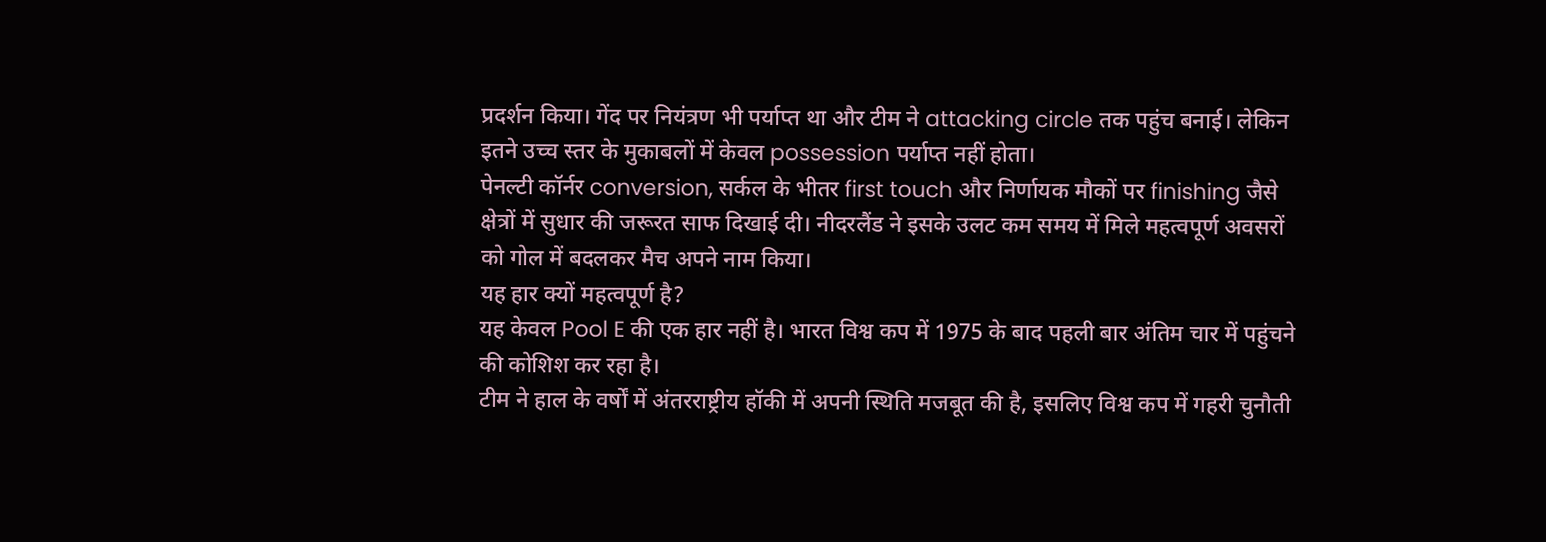प्रदर्शन किया। गेंद पर नियंत्रण भी पर्याप्त था और टीम ने attacking circle तक पहुंच बनाई। लेकिन इतने उच्च स्तर के मुकाबलों में केवल possession पर्याप्त नहीं होता।
पेनल्टी कॉर्नर conversion, सर्कल के भीतर first touch और निर्णायक मौकों पर finishing जैसे क्षेत्रों में सुधार की जरूरत साफ दिखाई दी। नीदरलैंड ने इसके उलट कम समय में मिले महत्वपूर्ण अवसरों को गोल में बदलकर मैच अपने नाम किया।
यह हार क्यों महत्वपूर्ण है?
यह केवल Pool E की एक हार नहीं है। भारत विश्व कप में 1975 के बाद पहली बार अंतिम चार में पहुंचने की कोशिश कर रहा है।
टीम ने हाल के वर्षों में अंतरराष्ट्रीय हॉकी में अपनी स्थिति मजबूत की है, इसलिए विश्व कप में गहरी चुनौती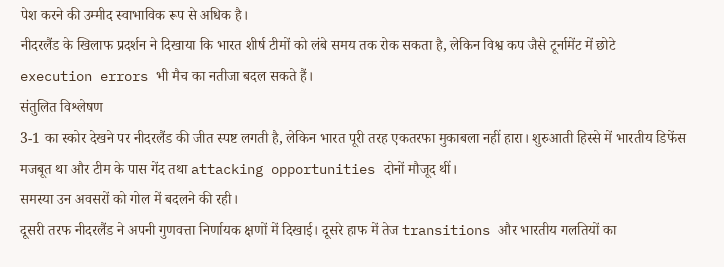पेश करने की उम्मीद स्वाभाविक रूप से अधिक है।
नीदरलैंड के खिलाफ प्रदर्शन ने दिखाया कि भारत शीर्ष टीमों को लंबे समय तक रोक सकता है, लेकिन विश्व कप जैसे टूर्नामेंट में छोटे execution errors भी मैच का नतीजा बदल सकते हैं।
संतुलित विश्लेषण
3-1 का स्कोर देखने पर नीदरलैंड की जीत स्पष्ट लगती है, लेकिन भारत पूरी तरह एकतरफा मुकाबला नहीं हारा। शुरुआती हिस्से में भारतीय डिफेंस मजबूत था और टीम के पास गेंद तथा attacking opportunities दोनों मौजूद थीं।
समस्या उन अवसरों को गोल में बदलने की रही।
दूसरी तरफ नीदरलैंड ने अपनी गुणवत्ता निर्णायक क्षणों में दिखाई। दूसरे हाफ में तेज transitions और भारतीय गलतियों का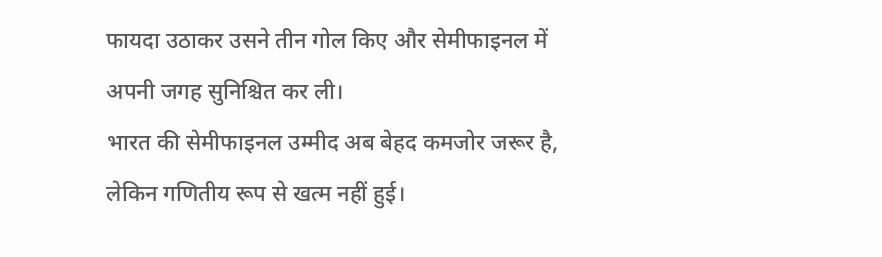फायदा उठाकर उसने तीन गोल किए और सेमीफाइनल में अपनी जगह सुनिश्चित कर ली।
भारत की सेमीफाइनल उम्मीद अब बेहद कमजोर जरूर है, लेकिन गणितीय रूप से खत्म नहीं हुई।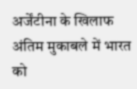अर्जेंटीना के खिलाफ अंतिम मुकाबले में भारत को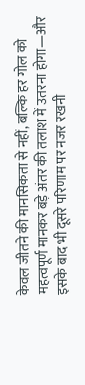केवल जीतने की मानसिकता से नहीं, बल्कि हर गोल को महत्वपूर्ण मानकर बड़े अंतर की तलाश में उतरना होगा—और इसके बाद भी दूसरे परिणाम पर नजर रखनी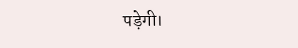पड़ेगी।